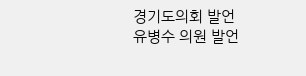경기도의회 발언
유병수 의원 발언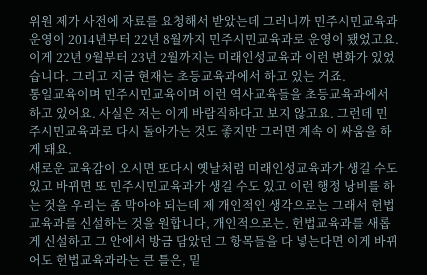위원 제가 사전에 자료를 요청해서 받았는데 그러니까 민주시민교육과 운영이 2014년부터 22년 8월까지 민주시민교육과로 운영이 됐었고요. 이게 22년 9월부터 23년 2월까지는 미래인성교육과 이런 변화가 있었습니다. 그리고 지금 현재는 초등교육과에서 하고 있는 거죠.
통일교육이며 민주시민교육이며 이런 역사교육들을 초등교육과에서 하고 있어요. 사실은 저는 이게 바람직하다고 보지 않고요. 그런데 민주시민교육과로 다시 돌아가는 것도 좋지만 그러면 계속 이 싸움을 하게 돼요.
새로운 교육감이 오시면 또다시 옛날처럼 미래인성교육과가 생길 수도 있고 바뀌면 또 민주시민교육과가 생길 수도 있고 이런 행정 낭비를 하는 것을 우리는 좀 막아야 되는데 제 개인적인 생각으로는 그래서 헌법교육과를 신설하는 것을 원합니다, 개인적으로는. 헌법교육과를 새롭게 신설하고 그 안에서 방금 담았던 그 항목들을 다 넣는다면 이게 바뀌어도 헌법교육과라는 큰 틀은, 밑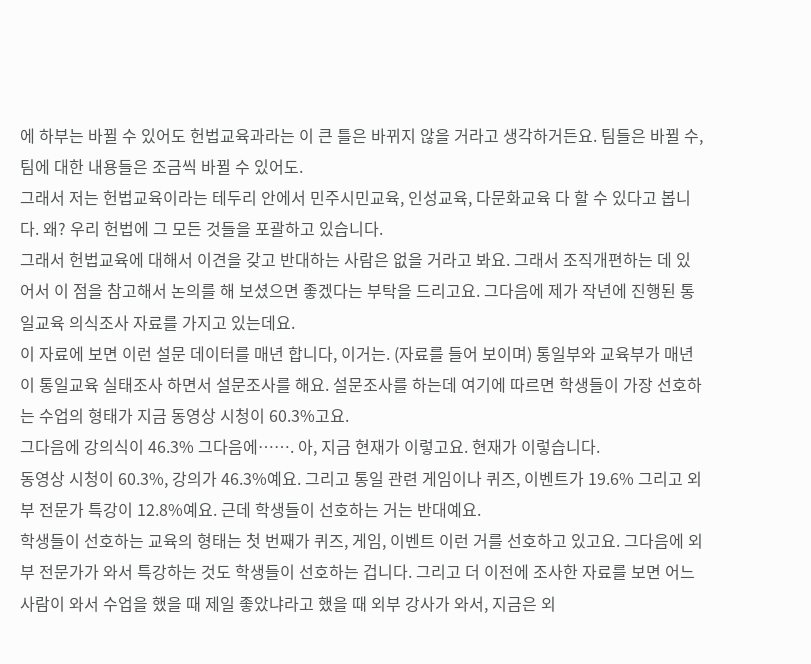에 하부는 바뀔 수 있어도 헌법교육과라는 이 큰 틀은 바뀌지 않을 거라고 생각하거든요. 팀들은 바뀔 수, 팀에 대한 내용들은 조금씩 바뀔 수 있어도.
그래서 저는 헌법교육이라는 테두리 안에서 민주시민교육, 인성교육, 다문화교육 다 할 수 있다고 봅니다. 왜? 우리 헌법에 그 모든 것들을 포괄하고 있습니다.
그래서 헌법교육에 대해서 이견을 갖고 반대하는 사람은 없을 거라고 봐요. 그래서 조직개편하는 데 있어서 이 점을 참고해서 논의를 해 보셨으면 좋겠다는 부탁을 드리고요. 그다음에 제가 작년에 진행된 통일교육 의식조사 자료를 가지고 있는데요.
이 자료에 보면 이런 설문 데이터를 매년 합니다, 이거는. (자료를 들어 보이며) 통일부와 교육부가 매년 이 통일교육 실태조사 하면서 설문조사를 해요. 설문조사를 하는데 여기에 따르면 학생들이 가장 선호하는 수업의 형태가 지금 동영상 시청이 60.3%고요.
그다음에 강의식이 46.3% 그다음에……. 아, 지금 현재가 이렇고요. 현재가 이렇습니다.
동영상 시청이 60.3%, 강의가 46.3%예요. 그리고 통일 관련 게임이나 퀴즈, 이벤트가 19.6% 그리고 외부 전문가 특강이 12.8%예요. 근데 학생들이 선호하는 거는 반대예요.
학생들이 선호하는 교육의 형태는 첫 번째가 퀴즈, 게임, 이벤트 이런 거를 선호하고 있고요. 그다음에 외부 전문가가 와서 특강하는 것도 학생들이 선호하는 겁니다. 그리고 더 이전에 조사한 자료를 보면 어느 사람이 와서 수업을 했을 때 제일 좋았냐라고 했을 때 외부 강사가 와서, 지금은 외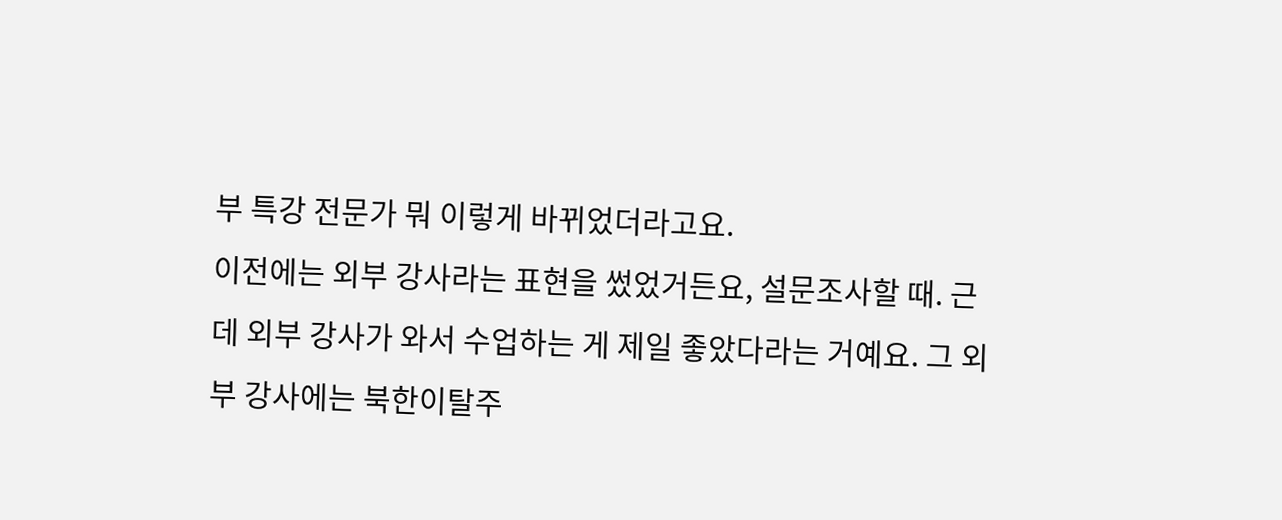부 특강 전문가 뭐 이렇게 바뀌었더라고요.
이전에는 외부 강사라는 표현을 썼었거든요, 설문조사할 때. 근데 외부 강사가 와서 수업하는 게 제일 좋았다라는 거예요. 그 외부 강사에는 북한이탈주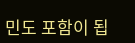민도 포함이 됩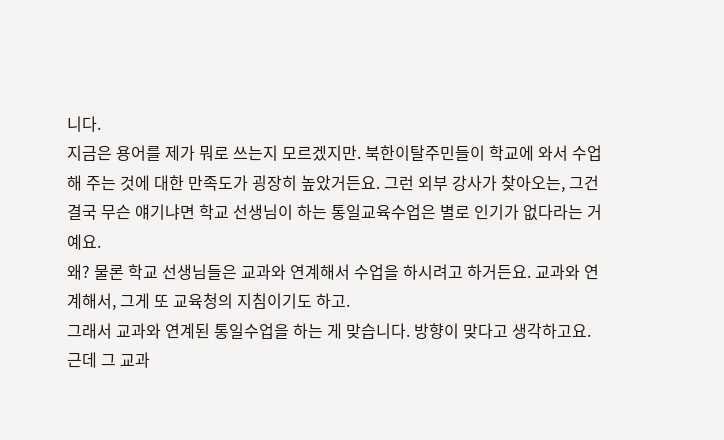니다.
지금은 용어를 제가 뭐로 쓰는지 모르겠지만. 북한이탈주민들이 학교에 와서 수업해 주는 것에 대한 만족도가 굉장히 높았거든요. 그런 외부 강사가 찾아오는, 그건 결국 무슨 얘기냐면 학교 선생님이 하는 통일교육수업은 별로 인기가 없다라는 거예요.
왜? 물론 학교 선생님들은 교과와 연계해서 수업을 하시려고 하거든요. 교과와 연계해서, 그게 또 교육청의 지침이기도 하고.
그래서 교과와 연계된 통일수업을 하는 게 맞습니다. 방향이 맞다고 생각하고요. 근데 그 교과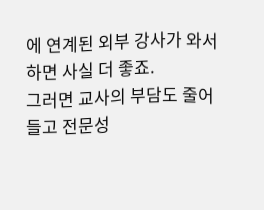에 연계된 외부 강사가 와서 하면 사실 더 좋죠.
그러면 교사의 부담도 줄어들고 전문성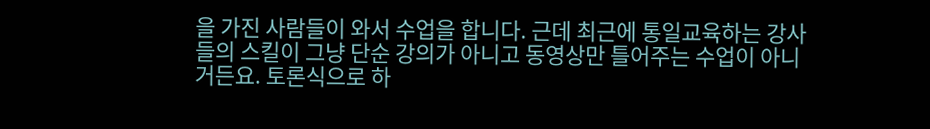을 가진 사람들이 와서 수업을 합니다. 근데 최근에 통일교육하는 강사들의 스킬이 그냥 단순 강의가 아니고 동영상만 틀어주는 수업이 아니거든요. 토론식으로 하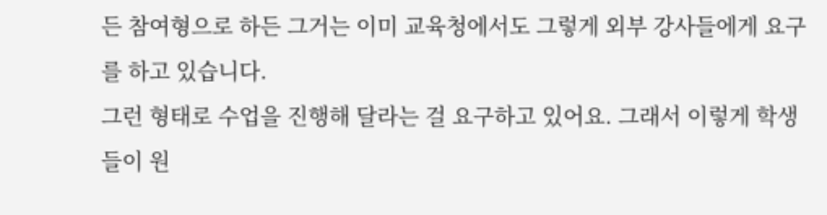든 참여형으로 하든 그거는 이미 교육청에서도 그렇게 외부 강사들에게 요구를 하고 있습니다.
그런 형태로 수업을 진행해 달라는 걸 요구하고 있어요. 그래서 이렇게 학생들이 원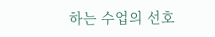하는 수업의 선호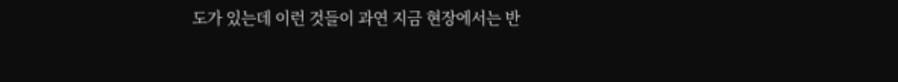도가 있는데 이런 것들이 과연 지금 현장에서는 반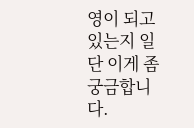영이 되고 있는지 일단 이게 좀 궁금합니다.